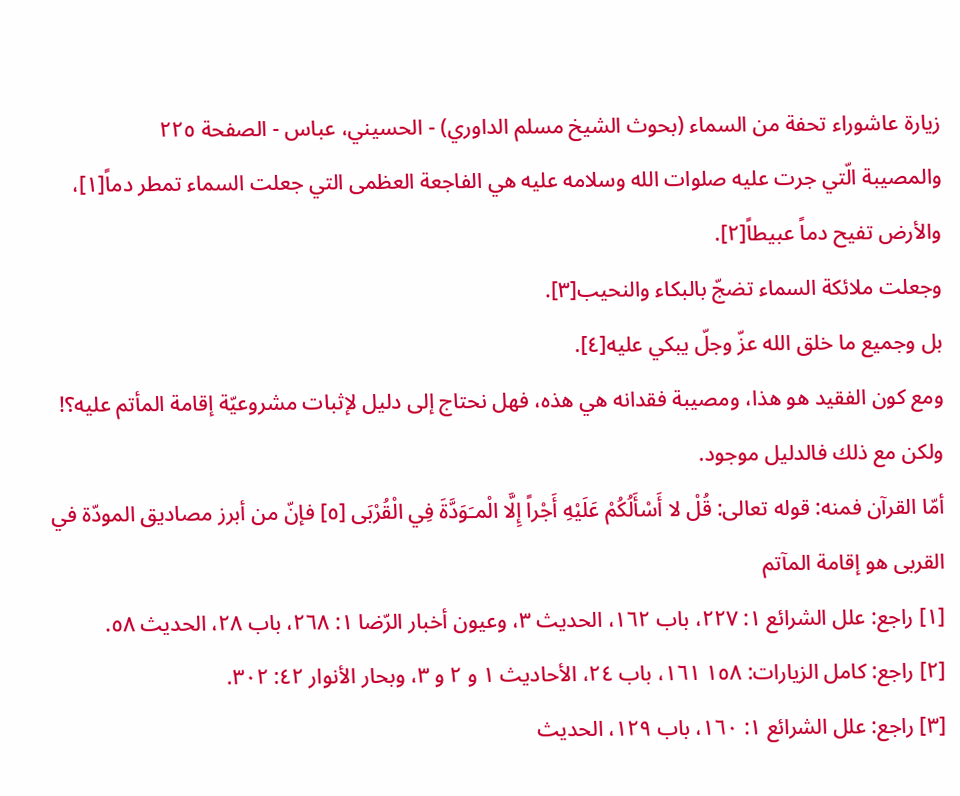زيارة عاشوراء تحفة من السماء (بحوث الشيخ مسلم الداوري) - الحسيني، عباس - الصفحة ٢٢٥
والمصيبة الّتي جرت عليه صلوات الله وسلامه عليه هي الفاجعة العظمى التي جعلت السماء تمطر دماً[١]، والأرض تفيح دماً عبيطاً[٢].
وجعلت ملائكة السماء تضجّ بالبكاء والنحيب[٣].
بل وجميع ما خلق الله عزّ وجلّ يبكي عليه[٤].
ومع كون الفقيد هو هذا، ومصيبة فقدانه هي هذه، فهل نحتاج إلى دليل لإثبات مشروعيّة إقامة المأتم عليه؟!
ولكن مع ذلك فالدليل موجود.
أمّا القرآن فمنه: قوله تعالى: قُلْ لا أَسْأَلُكُمْ عَلَيْهِ أَجْراً إِلَّا الْمـَوَدَّةَ فِي الْقُرْبَى [٥] فإنّ من أبرز مصاديق المودّة في القربى هو إقامة المآتم
[١] راجع: علل الشرائع ١: ٢٢٧، باب ١٦٢، الحديث ٣، وعيون أخبار الرّضا ١: ٢٦٨، باب ٢٨، الحديث ٥٨.
[٢] راجع: كامل الزيارات: ١٥٨ ١٦١، باب ٢٤، الأحاديث ١ و ٢ و ٣، وبحار الأنوار ٤٢: ٣٠٢.
[٣] راجع: علل الشرائع ١: ١٦٠، باب ١٢٩، الحديث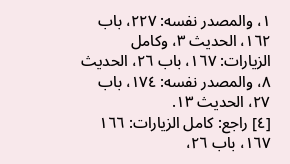١، والمصدر نفسه: ٢٢٧، باب ١٦٢، الحديث ٣، وكامل الزيارات: ١٦٧، باب ٢٦، الحديث ٨، والمصدر نفسه: ١٧٤، باب ٢٧، الحديث ١٣.
[٤] راجع: كامل الزيارات: ١٦٦ ١٦٧، باب ٢٦،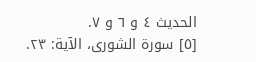الحديث ٤ و ٦ و ٧.
[٥] سورة الشورى، الآية: ٢٣.